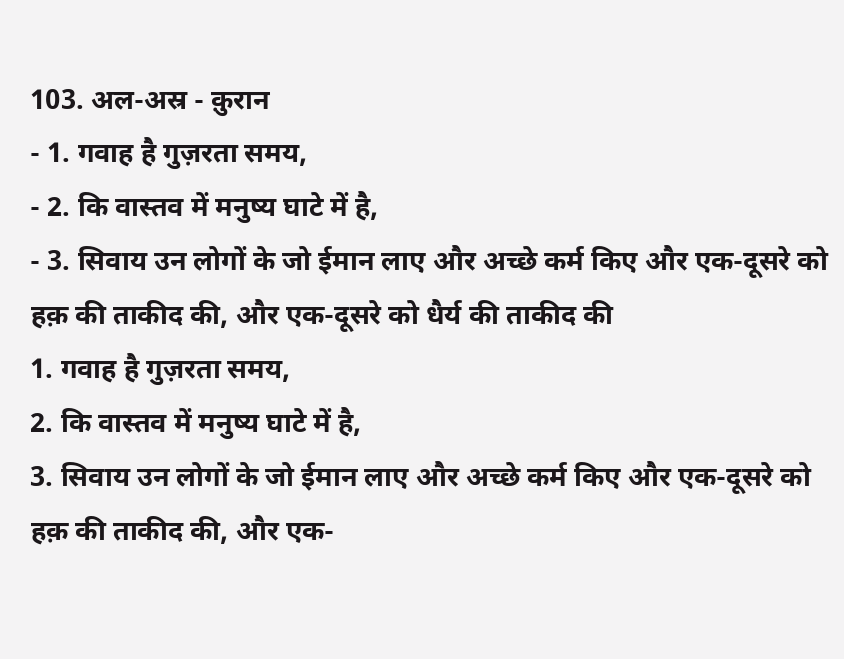103. अल-अस्र - क़ुरान
- 1. गवाह है गुज़रता समय,
- 2. कि वास्तव में मनुष्य घाटे में है,
- 3. सिवाय उन लोगों के जो ईमान लाए और अच्छे कर्म किए और एक-दूसरे को हक़ की ताकीद की, और एक-दूसरे को धैर्य की ताकीद की
1. गवाह है गुज़रता समय,
2. कि वास्तव में मनुष्य घाटे में है,
3. सिवाय उन लोगों के जो ईमान लाए और अच्छे कर्म किए और एक-दूसरे को हक़ की ताकीद की, और एक-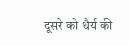दूसरे को धैर्य की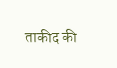ताकीद की